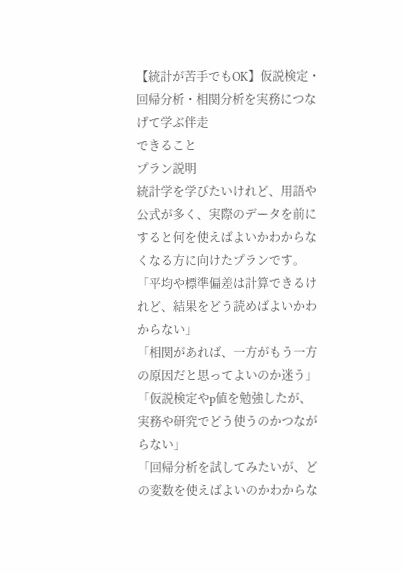【統計が苦手でもOK】仮説検定・回帰分析・相関分析を実務につなげて学ぶ伴走
できること
プラン説明
統計学を学びたいけれど、用語や公式が多く、実際のデータを前にすると何を使えばよいかわからなくなる方に向けたプランです。
「平均や標準偏差は計算できるけれど、結果をどう読めばよいかわからない」
「相関があれば、一方がもう一方の原因だと思ってよいのか迷う」
「仮説検定やp値を勉強したが、実務や研究でどう使うのかつながらない」
「回帰分析を試してみたいが、どの変数を使えばよいのかわからな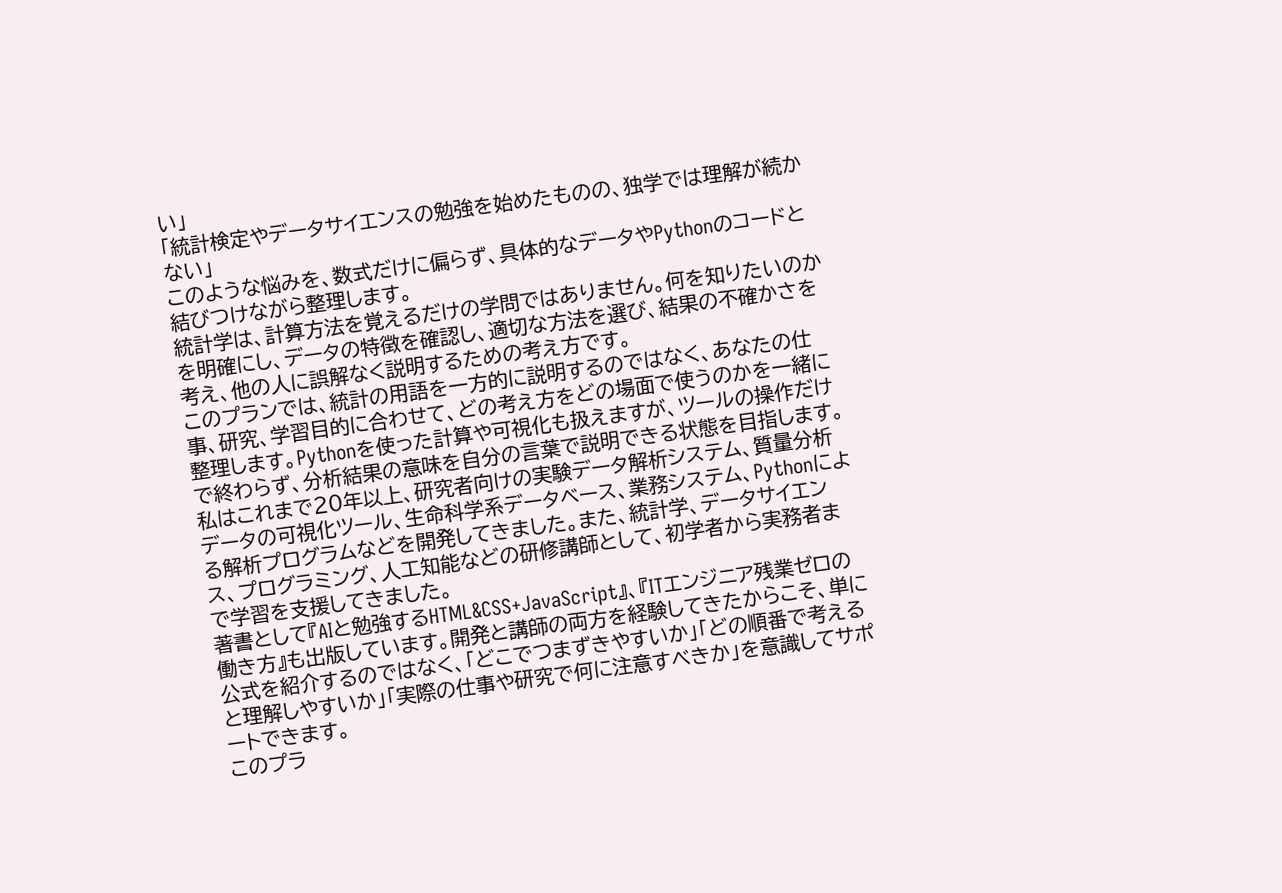い」
「統計検定やデータサイエンスの勉強を始めたものの、独学では理解が続かない」
このような悩みを、数式だけに偏らず、具体的なデータやPythonのコードと結びつけながら整理します。
統計学は、計算方法を覚えるだけの学問ではありません。何を知りたいのかを明確にし、データの特徴を確認し、適切な方法を選び、結果の不確かさを考え、他の人に誤解なく説明するための考え方です。
このプランでは、統計の用語を一方的に説明するのではなく、あなたの仕事、研究、学習目的に合わせて、どの考え方をどの場面で使うのかを一緒に整理します。Pythonを使った計算や可視化も扱えますが、ツールの操作だけで終わらず、分析結果の意味を自分の言葉で説明できる状態を目指します。
私はこれまで20年以上、研究者向けの実験データ解析システム、質量分析データの可視化ツール、生命科学系データベース、業務システム、Pythonによる解析プログラムなどを開発してきました。また、統計学、データサイエンス、プログラミング、人工知能などの研修講師として、初学者から実務者まで学習を支援してきました。
著書として『AIと勉強するHTML&CSS+JavaScript』、『ITエンジニア残業ゼロの働き方』も出版しています。開発と講師の両方を経験してきたからこそ、単に公式を紹介するのではなく、「どこでつまずきやすいか」「どの順番で考えると理解しやすいか」「実際の仕事や研究で何に注意すべきか」を意識してサポートできます。
このプラ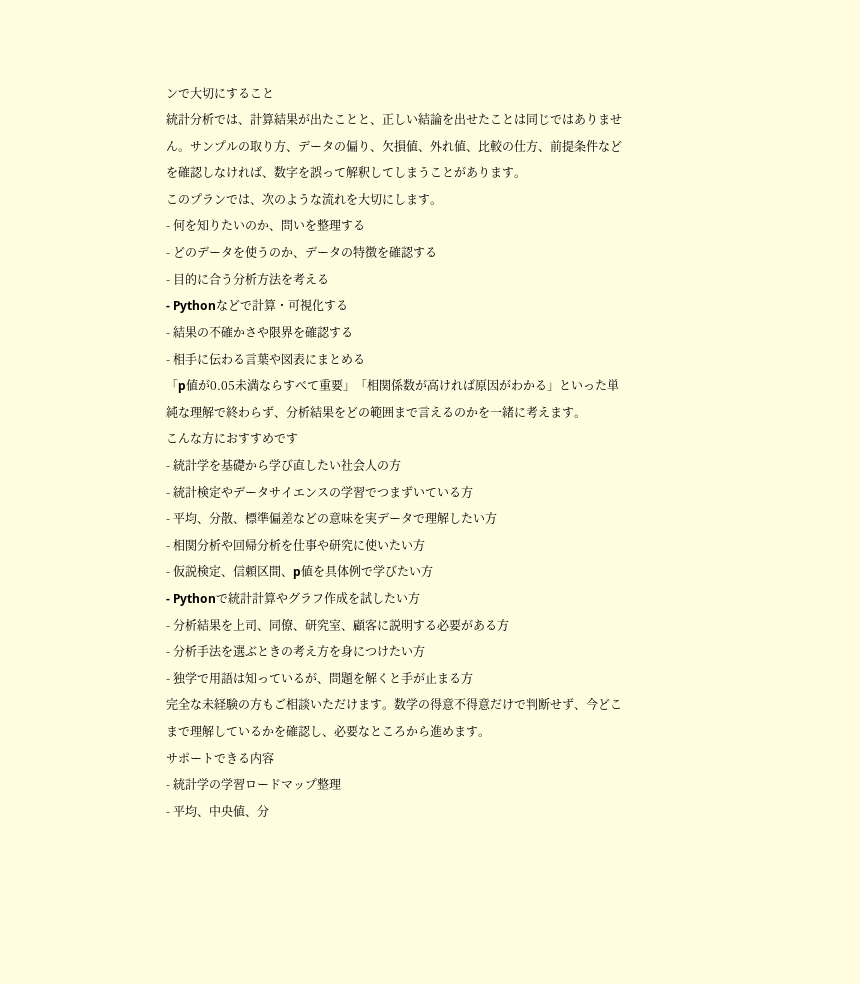ンで大切にすること
統計分析では、計算結果が出たことと、正しい結論を出せたことは同じではありません。サンプルの取り方、データの偏り、欠損値、外れ値、比較の仕方、前提条件などを確認しなければ、数字を誤って解釈してしまうことがあります。
このプランでは、次のような流れを大切にします。
- 何を知りたいのか、問いを整理する
- どのデータを使うのか、データの特徴を確認する
- 目的に合う分析方法を考える
- Pythonなどで計算・可視化する
- 結果の不確かさや限界を確認する
- 相手に伝わる言葉や図表にまとめる
「p値が0.05未満ならすべて重要」「相関係数が高ければ原因がわかる」といった単純な理解で終わらず、分析結果をどの範囲まで言えるのかを一緒に考えます。
こんな方におすすめです
- 統計学を基礎から学び直したい社会人の方
- 統計検定やデータサイエンスの学習でつまずいている方
- 平均、分散、標準偏差などの意味を実データで理解したい方
- 相関分析や回帰分析を仕事や研究に使いたい方
- 仮説検定、信頼区間、p値を具体例で学びたい方
- Pythonで統計計算やグラフ作成を試したい方
- 分析結果を上司、同僚、研究室、顧客に説明する必要がある方
- 分析手法を選ぶときの考え方を身につけたい方
- 独学で用語は知っているが、問題を解くと手が止まる方
完全な未経験の方もご相談いただけます。数学の得意不得意だけで判断せず、今どこまで理解しているかを確認し、必要なところから進めます。
サポートできる内容
- 統計学の学習ロードマップ整理
- 平均、中央値、分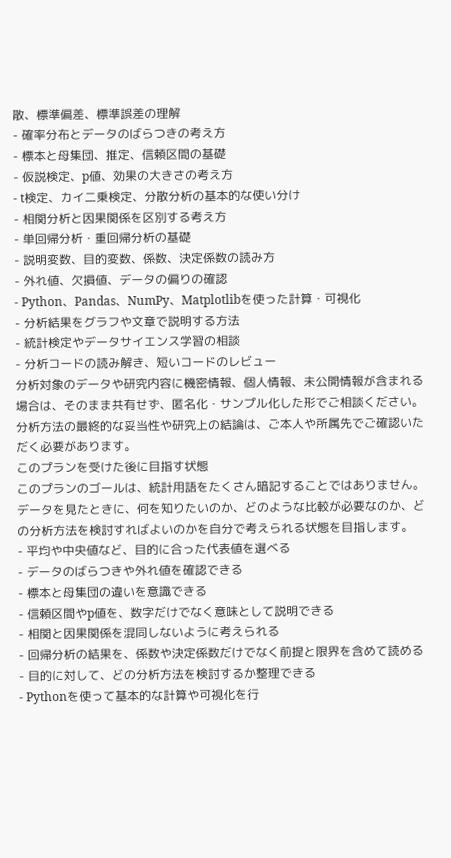散、標準偏差、標準誤差の理解
- 確率分布とデータのばらつきの考え方
- 標本と母集団、推定、信頼区間の基礎
- 仮説検定、p値、効果の大きさの考え方
- t検定、カイ二乗検定、分散分析の基本的な使い分け
- 相関分析と因果関係を区別する考え方
- 単回帰分析・重回帰分析の基礎
- 説明変数、目的変数、係数、決定係数の読み方
- 外れ値、欠損値、データの偏りの確認
- Python、Pandas、NumPy、Matplotlibを使った計算・可視化
- 分析結果をグラフや文章で説明する方法
- 統計検定やデータサイエンス学習の相談
- 分析コードの読み解き、短いコードのレビュー
分析対象のデータや研究内容に機密情報、個人情報、未公開情報が含まれる場合は、そのまま共有せず、匿名化・サンプル化した形でご相談ください。分析方法の最終的な妥当性や研究上の結論は、ご本人や所属先でご確認いただく必要があります。
このプランを受けた後に目指す状態
このプランのゴールは、統計用語をたくさん暗記することではありません。データを見たときに、何を知りたいのか、どのような比較が必要なのか、どの分析方法を検討すればよいのかを自分で考えられる状態を目指します。
- 平均や中央値など、目的に合った代表値を選べる
- データのばらつきや外れ値を確認できる
- 標本と母集団の違いを意識できる
- 信頼区間やp値を、数字だけでなく意味として説明できる
- 相関と因果関係を混同しないように考えられる
- 回帰分析の結果を、係数や決定係数だけでなく前提と限界を含めて読める
- 目的に対して、どの分析方法を検討するか整理できる
- Pythonを使って基本的な計算や可視化を行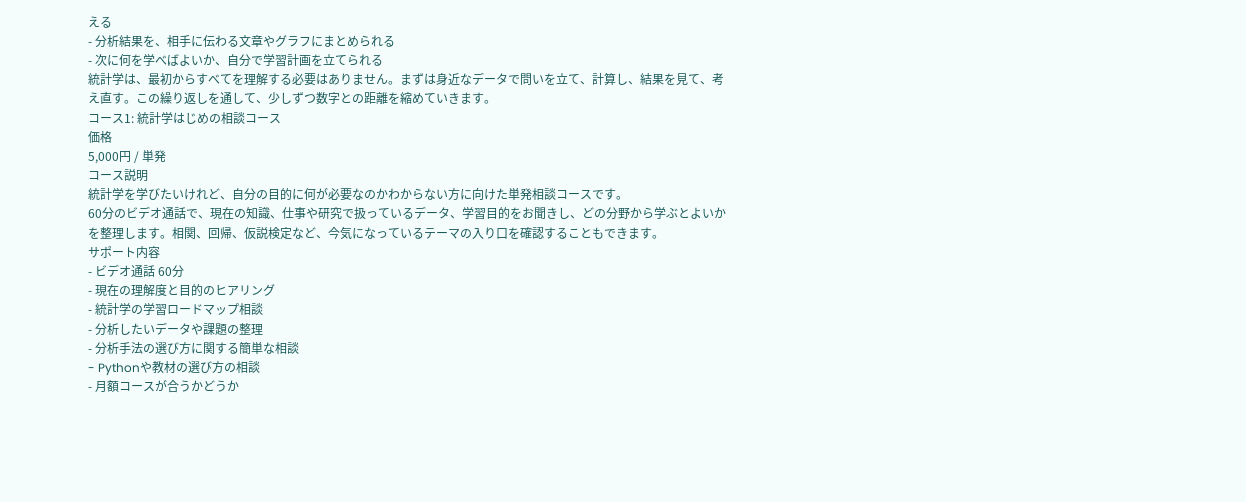える
- 分析結果を、相手に伝わる文章やグラフにまとめられる
- 次に何を学べばよいか、自分で学習計画を立てられる
統計学は、最初からすべてを理解する必要はありません。まずは身近なデータで問いを立て、計算し、結果を見て、考え直す。この繰り返しを通して、少しずつ数字との距離を縮めていきます。
コース1: 統計学はじめの相談コース
価格
5,000円 / 単発
コース説明
統計学を学びたいけれど、自分の目的に何が必要なのかわからない方に向けた単発相談コースです。
60分のビデオ通話で、現在の知識、仕事や研究で扱っているデータ、学習目的をお聞きし、どの分野から学ぶとよいかを整理します。相関、回帰、仮説検定など、今気になっているテーマの入り口を確認することもできます。
サポート内容
- ビデオ通話 60分
- 現在の理解度と目的のヒアリング
- 統計学の学習ロードマップ相談
- 分析したいデータや課題の整理
- 分析手法の選び方に関する簡単な相談
- Pythonや教材の選び方の相談
- 月額コースが合うかどうか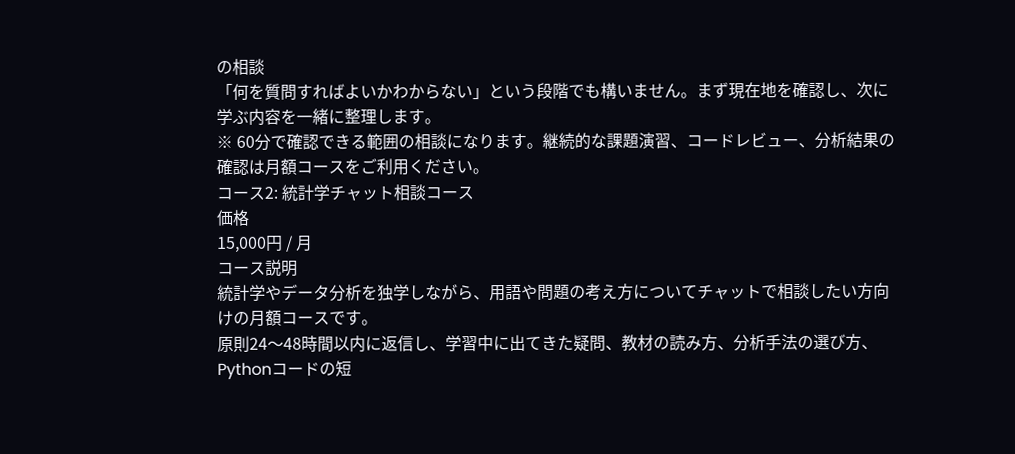の相談
「何を質問すればよいかわからない」という段階でも構いません。まず現在地を確認し、次に学ぶ内容を一緒に整理します。
※ 60分で確認できる範囲の相談になります。継続的な課題演習、コードレビュー、分析結果の確認は月額コースをご利用ください。
コース2: 統計学チャット相談コース
価格
15,000円 / 月
コース説明
統計学やデータ分析を独学しながら、用語や問題の考え方についてチャットで相談したい方向けの月額コースです。
原則24〜48時間以内に返信し、学習中に出てきた疑問、教材の読み方、分析手法の選び方、Pythonコードの短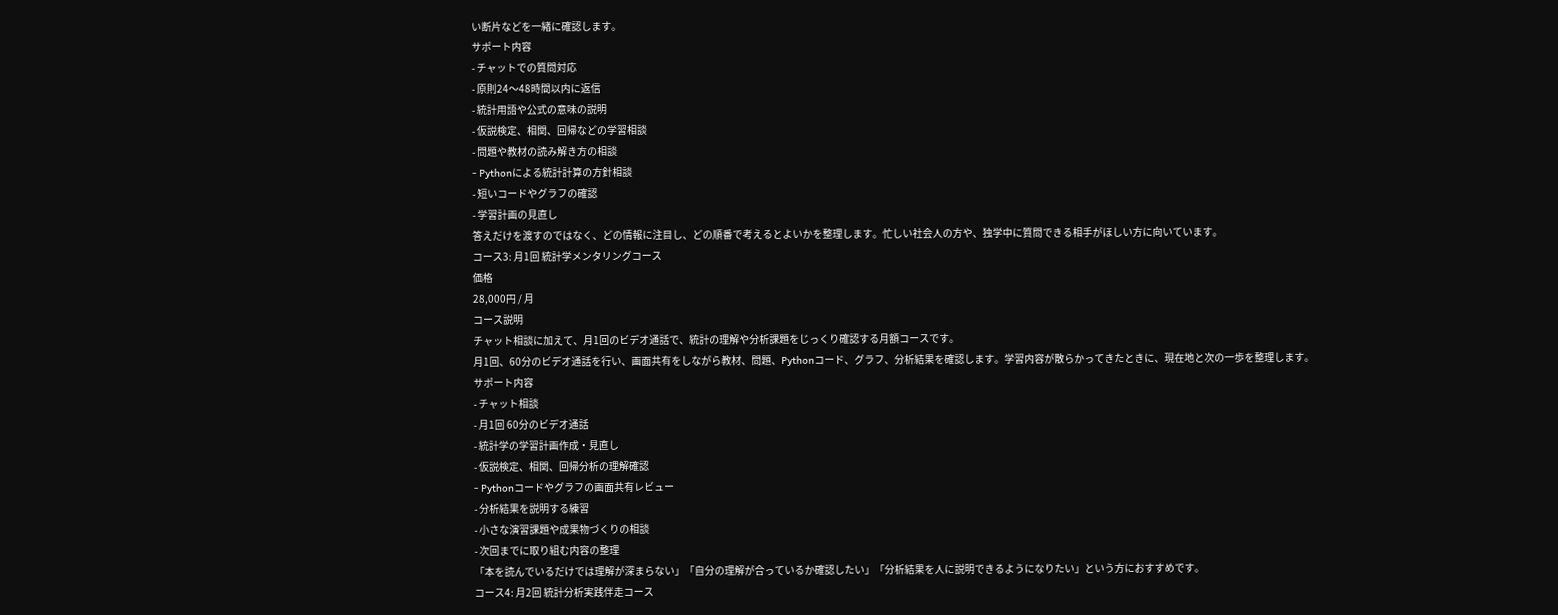い断片などを一緒に確認します。
サポート内容
- チャットでの質問対応
- 原則24〜48時間以内に返信
- 統計用語や公式の意味の説明
- 仮説検定、相関、回帰などの学習相談
- 問題や教材の読み解き方の相談
- Pythonによる統計計算の方針相談
- 短いコードやグラフの確認
- 学習計画の見直し
答えだけを渡すのではなく、どの情報に注目し、どの順番で考えるとよいかを整理します。忙しい社会人の方や、独学中に質問できる相手がほしい方に向いています。
コース3: 月1回 統計学メンタリングコース
価格
28,000円 / 月
コース説明
チャット相談に加えて、月1回のビデオ通話で、統計の理解や分析課題をじっくり確認する月額コースです。
月1回、60分のビデオ通話を行い、画面共有をしながら教材、問題、Pythonコード、グラフ、分析結果を確認します。学習内容が散らかってきたときに、現在地と次の一歩を整理します。
サポート内容
- チャット相談
- 月1回 60分のビデオ通話
- 統計学の学習計画作成・見直し
- 仮説検定、相関、回帰分析の理解確認
- Pythonコードやグラフの画面共有レビュー
- 分析結果を説明する練習
- 小さな演習課題や成果物づくりの相談
- 次回までに取り組む内容の整理
「本を読んでいるだけでは理解が深まらない」「自分の理解が合っているか確認したい」「分析結果を人に説明できるようになりたい」という方におすすめです。
コース4: 月2回 統計分析実践伴走コース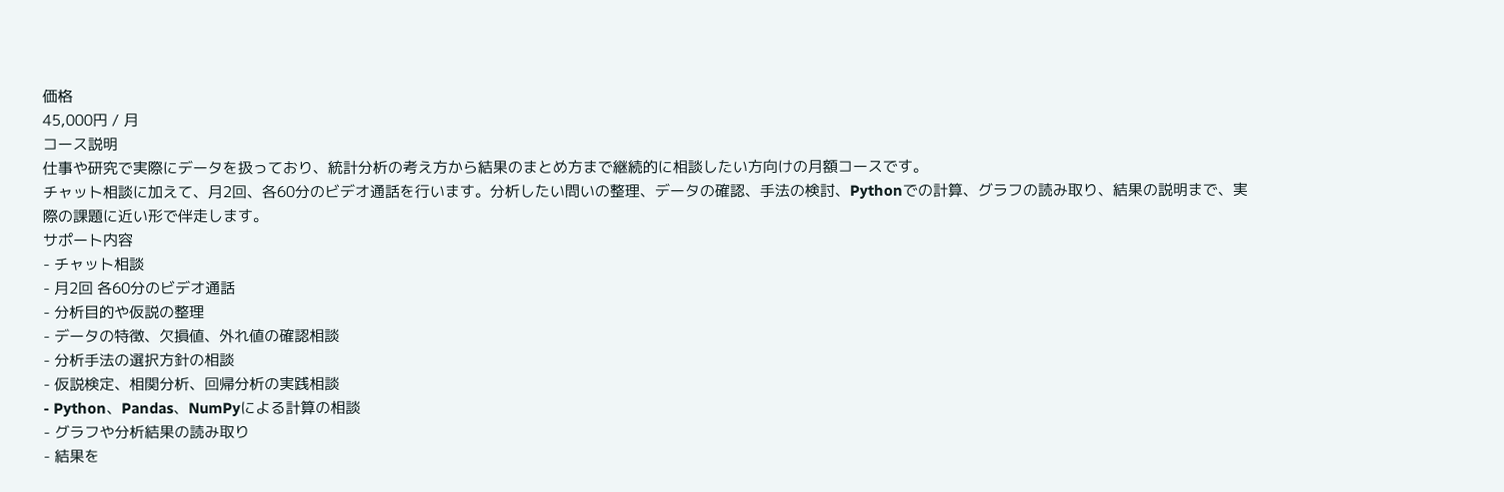価格
45,000円 / 月
コース説明
仕事や研究で実際にデータを扱っており、統計分析の考え方から結果のまとめ方まで継続的に相談したい方向けの月額コースです。
チャット相談に加えて、月2回、各60分のビデオ通話を行います。分析したい問いの整理、データの確認、手法の検討、Pythonでの計算、グラフの読み取り、結果の説明まで、実際の課題に近い形で伴走します。
サポート内容
- チャット相談
- 月2回 各60分のビデオ通話
- 分析目的や仮説の整理
- データの特徴、欠損値、外れ値の確認相談
- 分析手法の選択方針の相談
- 仮説検定、相関分析、回帰分析の実践相談
- Python、Pandas、NumPyによる計算の相談
- グラフや分析結果の読み取り
- 結果を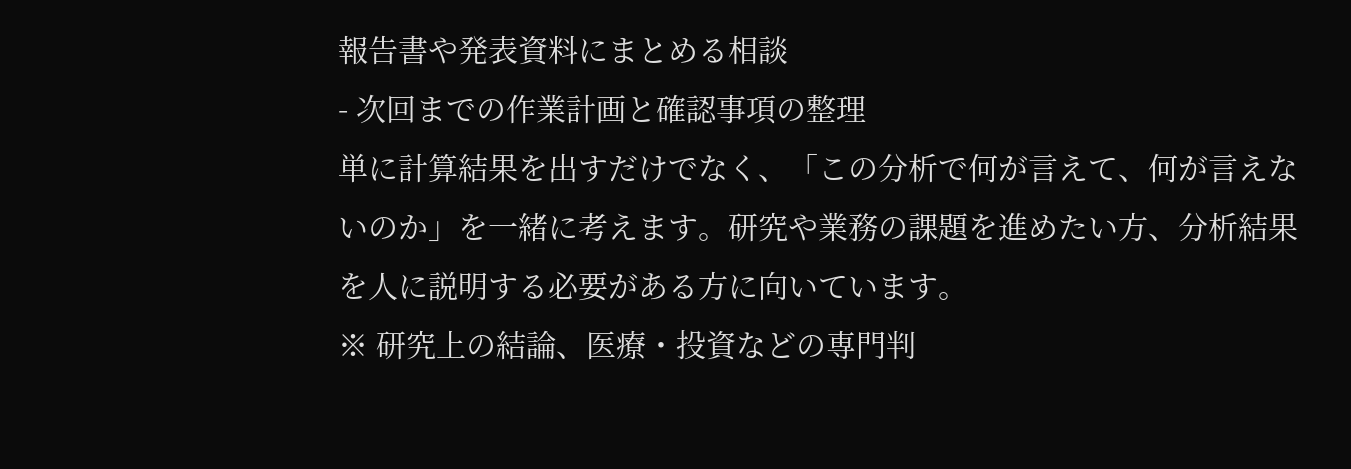報告書や発表資料にまとめる相談
- 次回までの作業計画と確認事項の整理
単に計算結果を出すだけでなく、「この分析で何が言えて、何が言えないのか」を一緒に考えます。研究や業務の課題を進めたい方、分析結果を人に説明する必要がある方に向いています。
※ 研究上の結論、医療・投資などの専門判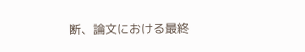断、論文における最終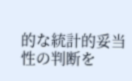的な統計的妥当性の判断を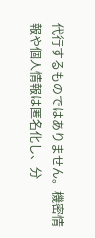代行するものではありません。機密情報や個人情報は匿名化し、分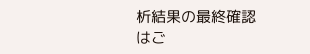析結果の最終確認はご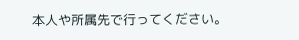本人や所属先で行ってください。